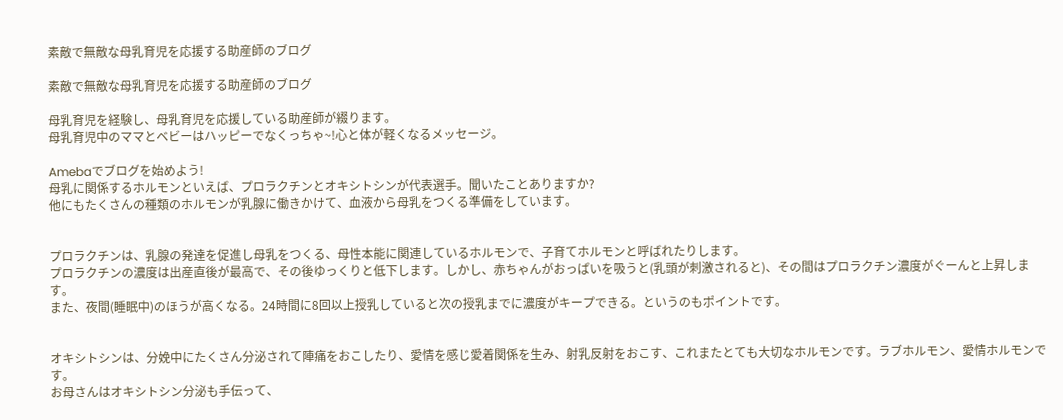素敵で無敵な母乳育児を応援する助産師のブログ

素敵で無敵な母乳育児を応援する助産師のブログ

母乳育児を経験し、母乳育児を応援している助産師が綴ります。
母乳育児中のママとベビーはハッピーでなくっちゃ~!心と体が軽くなるメッセージ。

Amebaでブログを始めよう!
母乳に関係するホルモンといえば、プロラクチンとオキシトシンが代表選手。聞いたことありますか?
他にもたくさんの種類のホルモンが乳腺に働きかけて、血液から母乳をつくる準備をしています。


プロラクチンは、乳腺の発達を促進し母乳をつくる、母性本能に関連しているホルモンで、子育てホルモンと呼ばれたりします。
プロラクチンの濃度は出産直後が最高で、その後ゆっくりと低下します。しかし、赤ちゃんがおっぱいを吸うと(乳頭が刺激されると)、その間はプロラクチン濃度がぐーんと上昇します。
また、夜間(睡眠中)のほうが高くなる。24時間に8回以上授乳していると次の授乳までに濃度がキープできる。というのもポイントです。


オキシトシンは、分娩中にたくさん分泌されて陣痛をおこしたり、愛情を感じ愛着関係を生み、射乳反射をおこす、これまたとても大切なホルモンです。ラブホルモン、愛情ホルモンです。
お母さんはオキシトシン分泌も手伝って、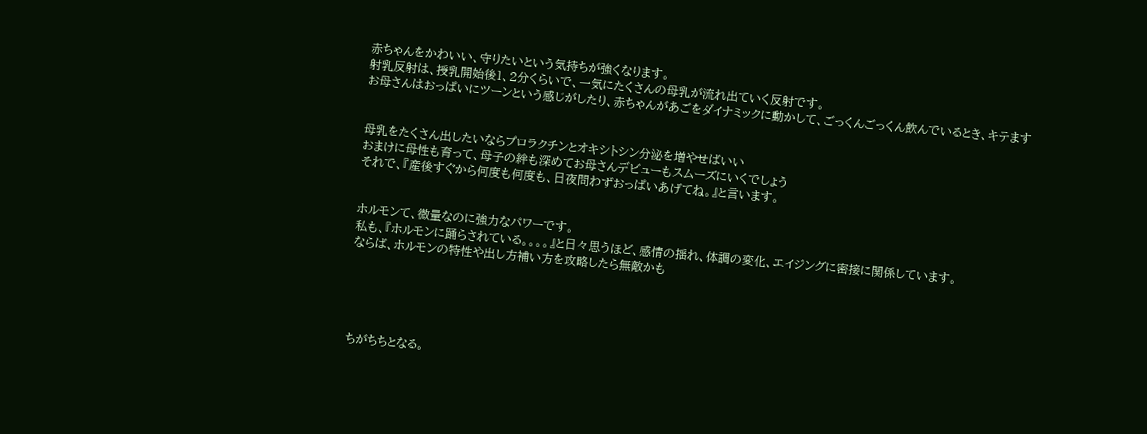赤ちゃんをかわいい、守りたいという気持ちが強くなります。
射乳反射は、授乳開始後1、2分くらいで、一気にたくさんの母乳が流れ出ていく反射です。
お母さんはおっぱいにツーンという感じがしたり、赤ちゃんがあごをダイナミックに動かして、ごっくんごっくん飲んでいるとき、キテます


母乳をたくさん出したいならプロラクチンとオキシトシン分泌を増やせばいい
おまけに母性も育って、母子の絆も深めてお母さんデビューもスムーズにいくでしょう
それで、『産後すぐから何度も何度も、日夜問わずおっぱいあげてね。』と言います。


ホルモンて、微量なのに強力なパワーです。
私も、『ホルモンに踊らされている。。。。』と日々思うほど、感情の揺れ、体調の変化、エイジングに密接に関係しています。
ならば、ホルモンの特性や出し方補い方を攻略したら無敵かも





ちがちちとなる。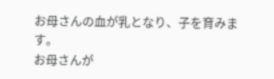お母さんの血が乳となり、子を育みます。
お母さんが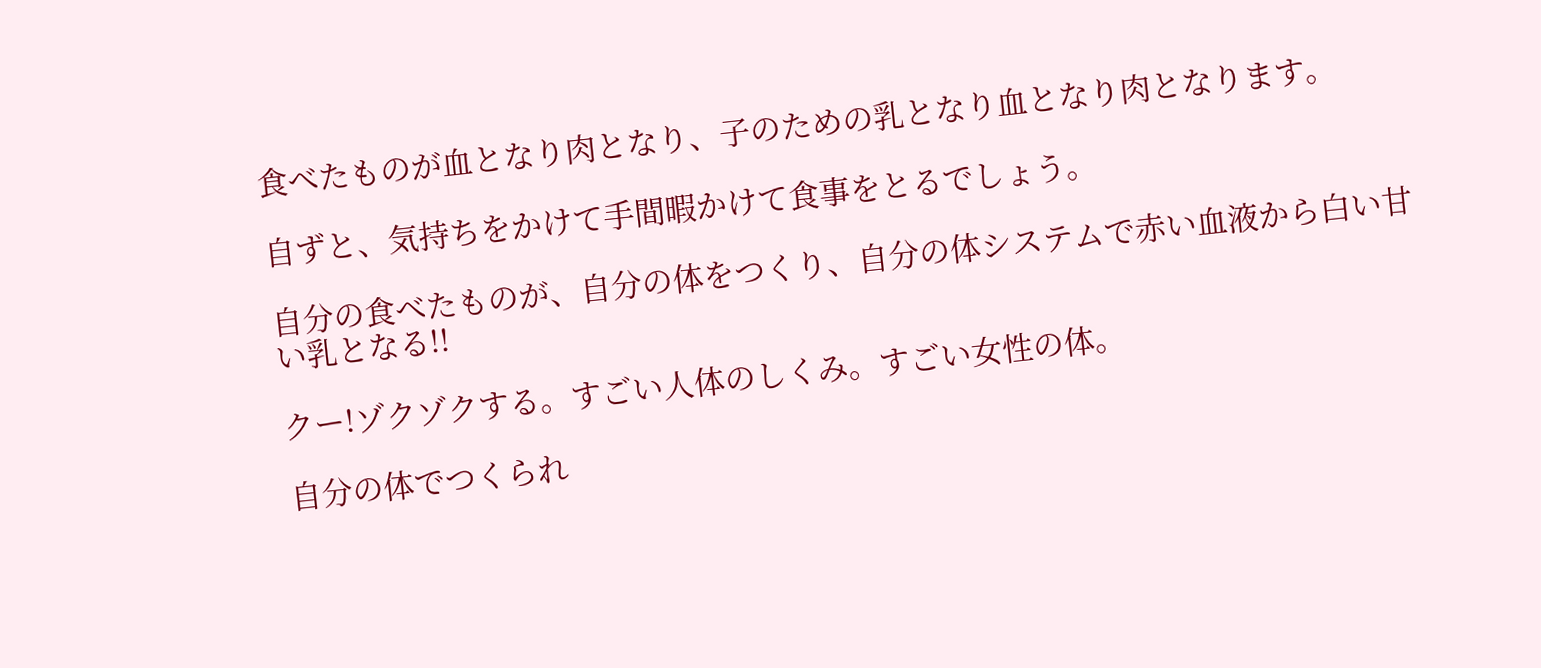食べたものが血となり肉となり、子のための乳となり血となり肉となります。

自ずと、気持ちをかけて手間暇かけて食事をとるでしょう。

自分の食べたものが、自分の体をつくり、自分の体システムで赤い血液から白い甘い乳となる!!

クー!ゾクゾクする。すごい人体のしくみ。すごい女性の体。

自分の体でつくられ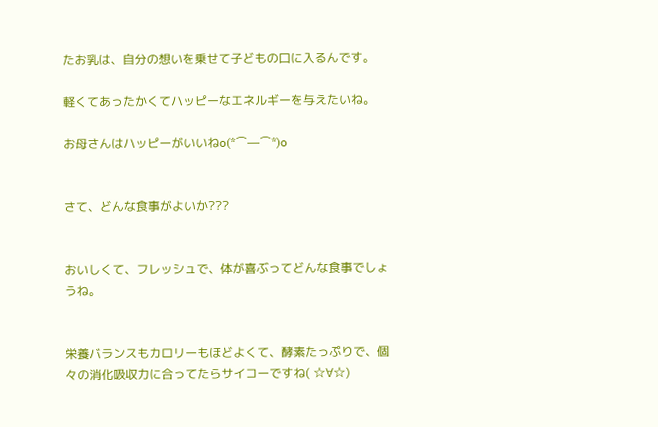たお乳は、自分の想いを乗せて子どもの口に入るんです。

軽くてあったかくてハッピーなエネルギーを与えたいね。

お母さんはハッピーがいいねo(*⌒―⌒*)o


さて、どんな食事がよいか???


おいしくて、フレッシュで、体が喜ぶってどんな食事でしょうね。


栄養バランスもカロリーもほどよくて、酵素たっぷりで、個々の消化吸収力に合ってたらサイコーですね( ☆∀☆)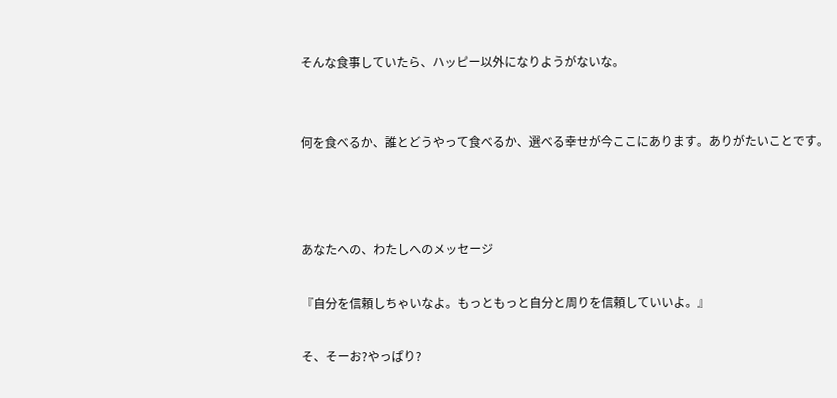そんな食事していたら、ハッピー以外になりようがないな。


何を食べるか、誰とどうやって食べるか、選べる幸せが今ここにあります。ありがたいことです。



あなたへの、わたしへのメッセージ

『自分を信頼しちゃいなよ。もっともっと自分と周りを信頼していいよ。』

そ、そーお?やっぱり?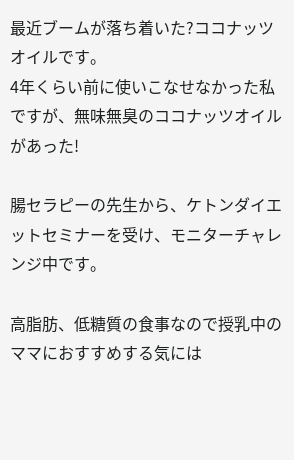最近ブームが落ち着いた?ココナッツオイルです。
4年くらい前に使いこなせなかった私ですが、無味無臭のココナッツオイルがあった!

腸セラピーの先生から、ケトンダイエットセミナーを受け、モニターチャレンジ中です。

高脂肪、低糖質の食事なので授乳中のママにおすすめする気には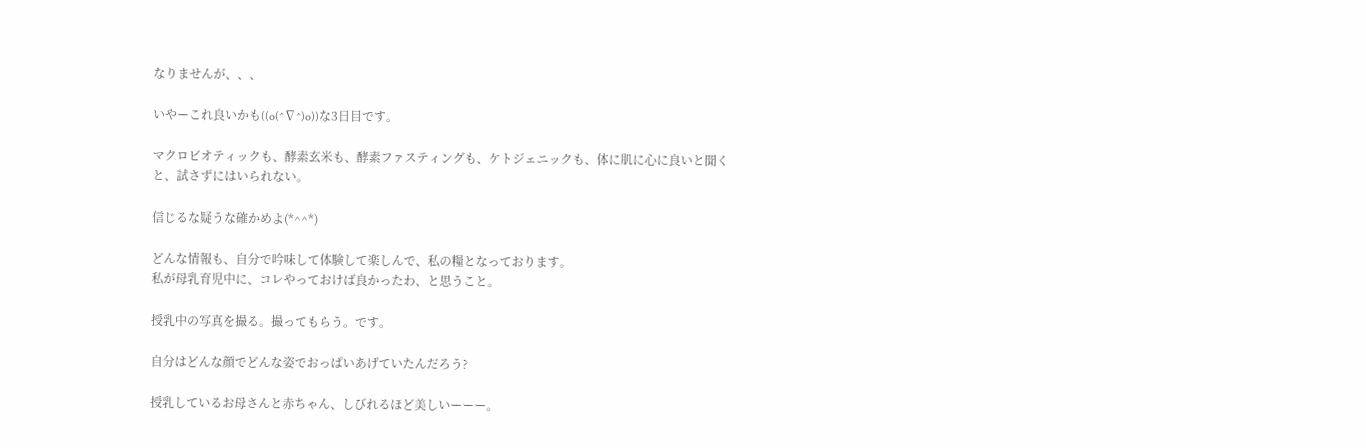なりませんが、、、

いやーこれ良いかも((o(^∇^)o))な3日目です。

マクロビオティックも、酵素玄米も、酵素ファスティングも、ケトジェニックも、体に肌に心に良いと聞くと、試さずにはいられない。

信じるな疑うな確かめよ(*^^*)

どんな情報も、自分で吟味して体験して楽しんで、私の糧となっております。
私が母乳育児中に、コレやっておけば良かったわ、と思うこと。

授乳中の写真を撮る。撮ってもらう。です。

自分はどんな顔でどんな姿でおっぱいあげていたんだろう?

授乳しているお母さんと赤ちゃん、しびれるほど美しいーーー。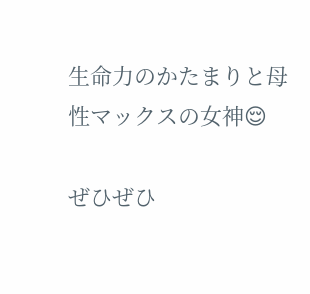生命力のかたまりと母性マックスの女神😌

ぜひぜひ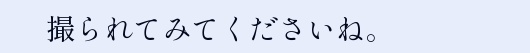撮られてみてくださいね。